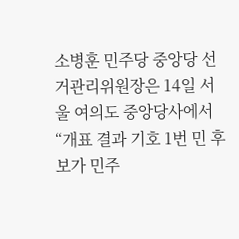소병훈 민주당 중앙당 선거관리위원장은 14일 서울 여의도 중앙당사에서 “개표 결과 기호 1번 민 후보가 민주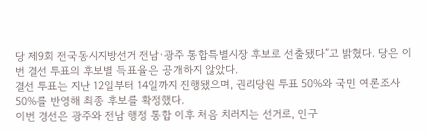당 제9회 전국동시지방선거 전남·광주 통합특별시장 후보로 선출됐다”고 밝혔다. 당은 이번 결선 투표의 후보별 득표율은 공개하지 않았다.
결선 투표는 지난 12일부터 14일까지 진행됐으며, 권리당원 투표 50%와 국민 여론조사 50%를 반영해 최종 후보를 확정했다.
이번 경선은 광주와 전남 행정 통합 이후 처음 치러지는 선거로, 인구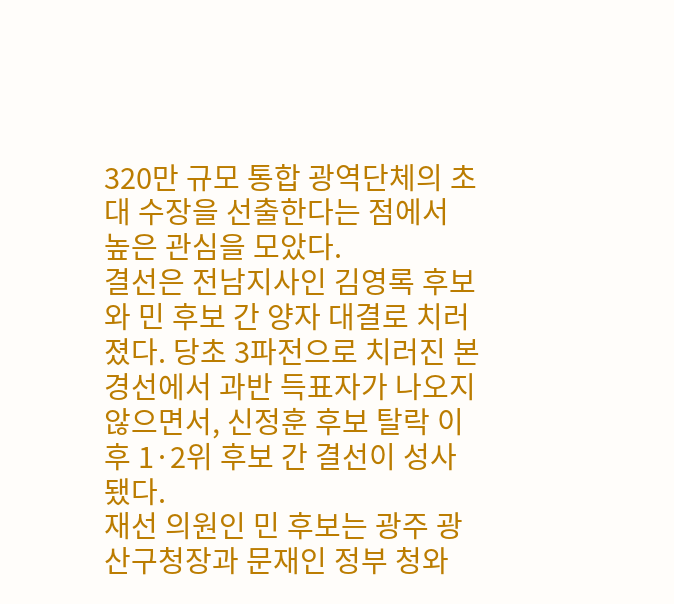320만 규모 통합 광역단체의 초대 수장을 선출한다는 점에서 높은 관심을 모았다.
결선은 전남지사인 김영록 후보와 민 후보 간 양자 대결로 치러졌다. 당초 3파전으로 치러진 본경선에서 과반 득표자가 나오지 않으면서, 신정훈 후보 탈락 이후 1·2위 후보 간 결선이 성사됐다.
재선 의원인 민 후보는 광주 광산구청장과 문재인 정부 청와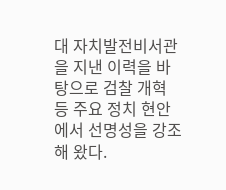대 자치발전비서관을 지낸 이력을 바탕으로 검찰 개혁 등 주요 정치 현안에서 선명성을 강조해 왔다.